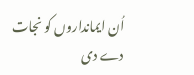اُن ایمانداروں کو نجات دے دی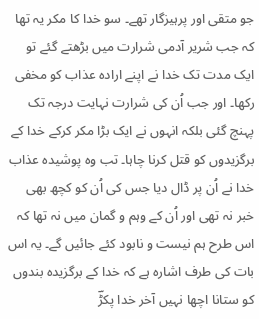جو متقی اور پرہیزگار تھے۔ سو خدا کا مکر یہ تھا کہ جب شریر آدمی شرارت میں بڑھتے گئے تو ایک مدت تک خدا نے اپنے ارادہ عذاب کو مخفی رکھا۔ اور جب اُن کی شرارت نہایت درجہ تک پہنچ گئی بلکہ انہوں نے ایک بڑا مکر کرکے خدا کے برگزیدوں کو قتل کرنا چاہا۔ تب وہ پوشیدہ عذاب خدا نے اُن پر ڈال دیا جس کی اُن کو کچھ بھی خبر نہ تھی اور اُن کے وہم و گمان میں نہ تھا کہ اس طرح ہم نیست و نابود کئے جائیں گے۔ یہ اس بات کی طرف اشارہ ہے کہ خدا کے برگزیدہ بندوں کو ستانا اچھا نہیں آخر خدا پکڑؔ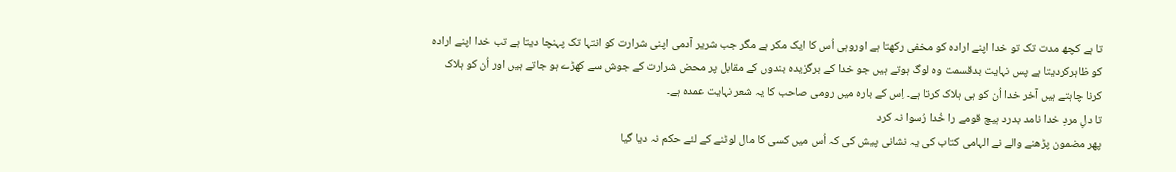تا ہے کچھ مدت تک تو خدا اپنے ارادہ کو مخفی رکھتا ہے اوروہی اُس کا ایک مکر ہے مگر جب شریر آدمی اپنی شرارت کو انتہا تک پہنچا دیتا ہے تب خدا اپنے ارادہ کو ظاہرکردیتا ہے پس نہایت بدقسمت وہ لوگ ہوتے ہیں جو خدا کے برگزیدہ بندوں کے مقابل پر محض شرارت کے جوش سے کھڑے ہو جاتے ہیں اور اُن کو ہلاک کرنا چاہتے ہیں آخر خدا اُن کو ہی ہلاک کرتا ہے۔ اِس کے بارہ میں رومی صاحب کا یہ شعر نہایت عمدہ ہے۔
تا دلِ مردِ خدا نامد بدرد ہیچ قومے را خُدا رُسوا نہ کرد
پھر مضمون پڑھنے والے نے الہامی کتاب کی یہ نشانی پیش کی کہ اُس میں کسی کا مال لوٹنے کے لئے حکم نہ دیا گیا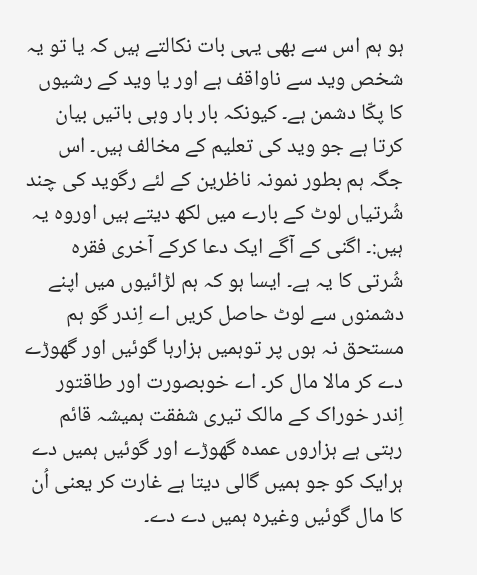ہو ہم اس سے بھی یہی بات نکالتے ہیں کہ یا تو یہ شخص وید سے ناواقف ہے اور یا وید کے رشیوں کا پکّا دشمن ہے۔ کیونکہ بار بار وہی باتیں بیان کرتا ہے جو وید کی تعلیم کے مخالف ہیں۔ اس جگہ ہم بطور نمونہ ناظرین کے لئے رگوید کی چند شُرتیاں لوٹ کے بارے میں لکھ دیتے ہیں اوروہ یہ ہیں:۔ اگنی کے آگے ایک دعا کرکے آخری فقرہ شُرتی کا یہ ہے۔ ایسا ہو کہ ہم لڑائیوں میں اپنے دشمنوں سے لوٹ حاصل کریں اے اِندر گو ہم مستحق نہ ہوں پر توہمیں ہزارہا گوئیں اور گھوڑے دے کر مالا مال کر۔ اے خوبصورت اور طاقتور اِندر خوراک کے مالک تیری شفقت ہمیشہ قائم رہتی ہے ہزاروں عمدہ گھوڑے اور گوئیں ہمیں دے ہرایک کو جو ہمیں گالی دیتا ہے غارت کر یعنی اُن کا مال گوئیں وغیرہ ہمیں دے دے۔